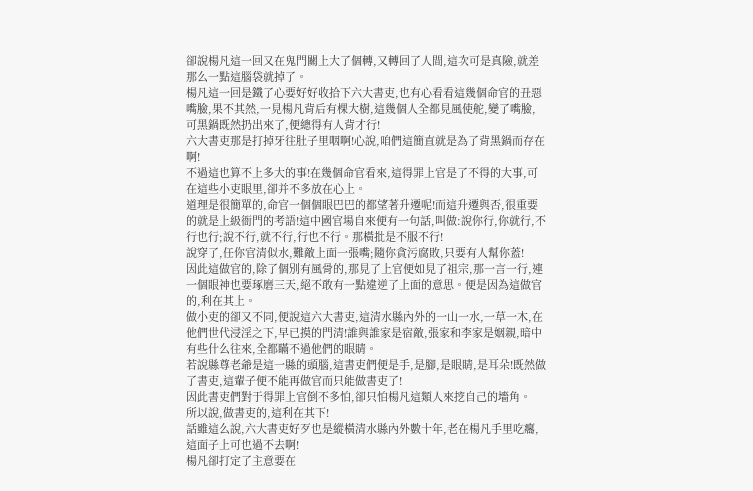卻說楊凡這一回又在鬼門關上大了個轉,又轉回了人間,這次可是真險,就差那么一點這腦袋就掉了。
楊凡這一回是鐵了心要好好收拾下六大書吏,也有心看看這幾個命官的丑惡嘴臉,果不其然,一見楊凡背后有棵大樹,這幾個人全都見風使舵,變了嘴臉,可黑鍋既然扔出來了,便總得有人背才行!
六大書吏那是打掉牙往肚子里咽啊!心說,咱們這簡直就是為了背黑鍋而存在啊!
不過這也算不上多大的事!在幾個命官看來,這得罪上官是了不得的大事,可在這些小吏眼里,卻并不多放在心上。
道理是很簡單的,命官一個個眼巴巴的都望著升遷呢!而這升遷與否,很重要的就是上級衙門的考語!這中國官場自來便有一句話,叫做:說你行,你就行,不行也行;說不行,就不行,行也不行。那橫批是不服不行!
說穿了,任你官清似水,難敵上面一張嘴;隨你貪污腐敗,只要有人幫你蓋!
因此這做官的,除了個別有風骨的,那見了上官便如見了祖宗,那一言一行,連一個眼神也要琢磨三天,絕不敢有一點違逆了上面的意思。便是因為這做官的,利在其上。
做小吏的卻又不同,便說這六大書吏,這清水縣內外的一山一水,一草一木,在他們世代浸淫之下,早已摸的門清!誰與誰家是宿敵,張家和李家是姻親,暗中有些什么往來,全都瞞不過他們的眼睛。
若說縣尊老爺是這一縣的頭腦,這書吏們便是手,是腳,是眼睛,是耳朵!既然做了書吏,這輩子便不能再做官而只能做書吏了!
因此書吏們對于得罪上官倒不多怕,卻只怕楊凡這類人來挖自己的墻角。
所以說,做書吏的,這利在其下!
話雖這么說,六大書吏好歹也是縱橫清水縣內外數十年,老在楊凡手里吃癟,這面子上可也過不去啊!
楊凡卻打定了主意要在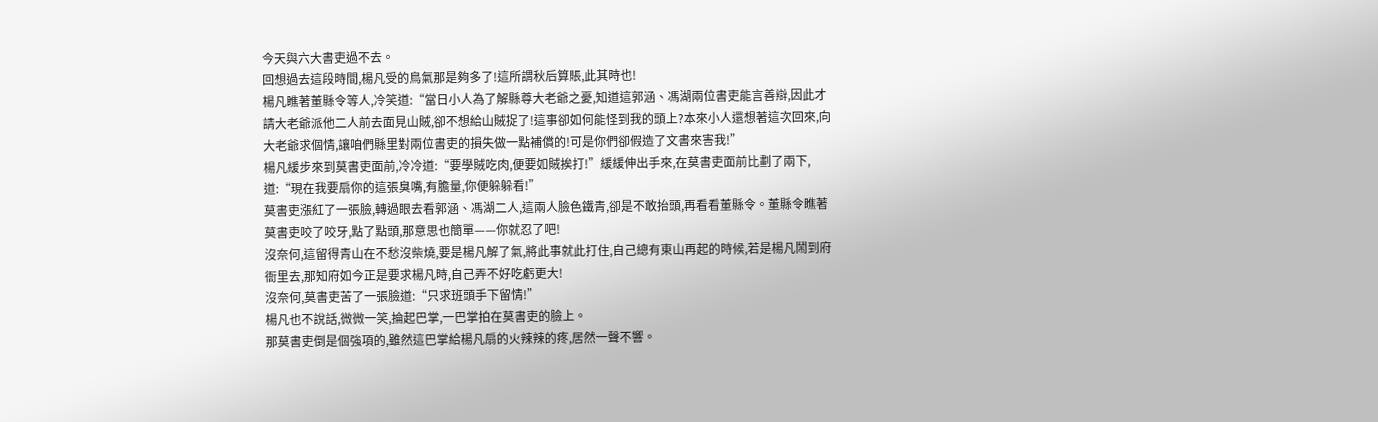今天與六大書吏過不去。
回想過去這段時間,楊凡受的鳥氣那是夠多了!這所謂秋后算賬,此其時也!
楊凡瞧著董縣令等人,冷笑道:“當日小人為了解縣尊大老爺之憂,知道這郭涵、馮湖兩位書吏能言善辯,因此才請大老爺派他二人前去面見山賊,卻不想給山賊捉了!這事卻如何能怪到我的頭上?本來小人還想著這次回來,向大老爺求個情,讓咱們縣里對兩位書吏的損失做一點補償的!可是你們卻假造了文書來害我!”
楊凡緩步來到莫書吏面前,冷冷道:“要學賊吃肉,便要如賊挨打!”緩緩伸出手來,在莫書吏面前比劃了兩下,道:“現在我要扇你的這張臭嘴,有膽量,你便躲躲看!”
莫書吏漲紅了一張臉,轉過眼去看郭涵、馮湖二人,這兩人臉色鐵青,卻是不敢抬頭,再看看董縣令。董縣令瞧著莫書吏咬了咬牙,點了點頭,那意思也簡單——你就忍了吧!
沒奈何,這留得青山在不愁沒柴燒,要是楊凡解了氣,將此事就此打住,自己總有東山再起的時候,若是楊凡鬧到府衙里去,那知府如今正是要求楊凡時,自己弄不好吃虧更大!
沒奈何,莫書吏苦了一張臉道:“只求班頭手下留情!”
楊凡也不說話,微微一笑,掄起巴掌,一巴掌拍在莫書吏的臉上。
那莫書吏倒是個強項的,雖然這巴掌給楊凡扇的火辣辣的疼,居然一聲不響。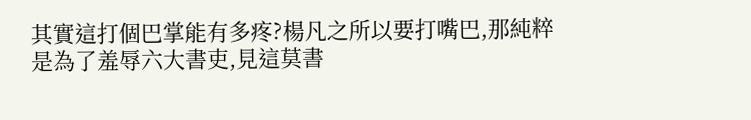其實這打個巴掌能有多疼?楊凡之所以要打嘴巴,那純粹是為了羞辱六大書吏,見這莫書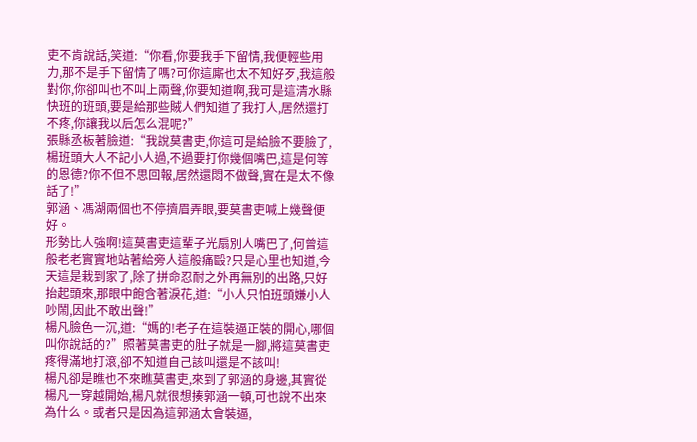吏不肯說話,笑道:“你看,你要我手下留情,我便輕些用力,那不是手下留情了嗎?可你這廝也太不知好歹,我這般對你,你卻叫也不叫上兩聲,你要知道啊,我可是這清水縣快班的班頭,要是給那些賊人們知道了我打人,居然還打不疼,你讓我以后怎么混呢?”
張縣丞板著臉道:“我說莫書吏,你這可是給臉不要臉了,楊班頭大人不記小人過,不過要打你幾個嘴巴,這是何等的恩德?你不但不思回報,居然還悶不做聲,實在是太不像話了!”
郭涵、馮湖兩個也不停擠眉弄眼,要莫書吏喊上幾聲便好。
形勢比人強啊!這莫書吏這輩子光扇別人嘴巴了,何曾這般老老實實地站著給旁人這般痛毆?只是心里也知道,今天這是栽到家了,除了拼命忍耐之外再無別的出路,只好抬起頭來,那眼中飽含著淚花,道:“小人只怕班頭嫌小人吵鬧,因此不敢出聲!”
楊凡臉色一沉,道:“媽的!老子在這裝逼正裝的開心,哪個叫你說話的?”照著莫書吏的肚子就是一腳,將這莫書吏疼得滿地打滾,卻不知道自己該叫還是不該叫!
楊凡卻是瞧也不來瞧莫書吏,來到了郭涵的身邊,其實從楊凡一穿越開始,楊凡就很想揍郭涵一頓,可也說不出來為什么。或者只是因為這郭涵太會裝逼,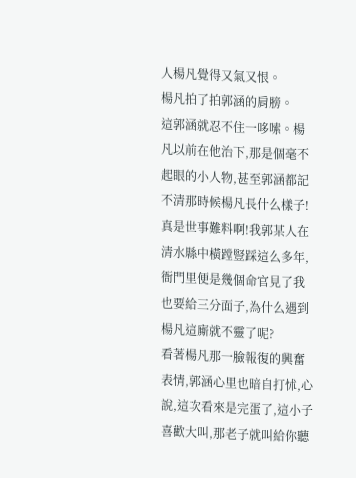人楊凡覺得又氣又恨。
楊凡拍了拍郭涵的肩膀。
這郭涵就忍不住一哆嗦。楊凡以前在他治下,那是個毫不起眼的小人物,甚至郭涵都記不清那時候楊凡長什么樣子!
真是世事難料啊!我郭某人在清水縣中橫蹚豎踩這么多年,衙門里便是幾個命官見了我也要給三分面子,為什么遇到楊凡這廝就不靈了呢?
看著楊凡那一臉報復的興奮表情,郭涵心里也暗自打怵,心說,這次看來是完蛋了,這小子喜歡大叫,那老子就叫給你聽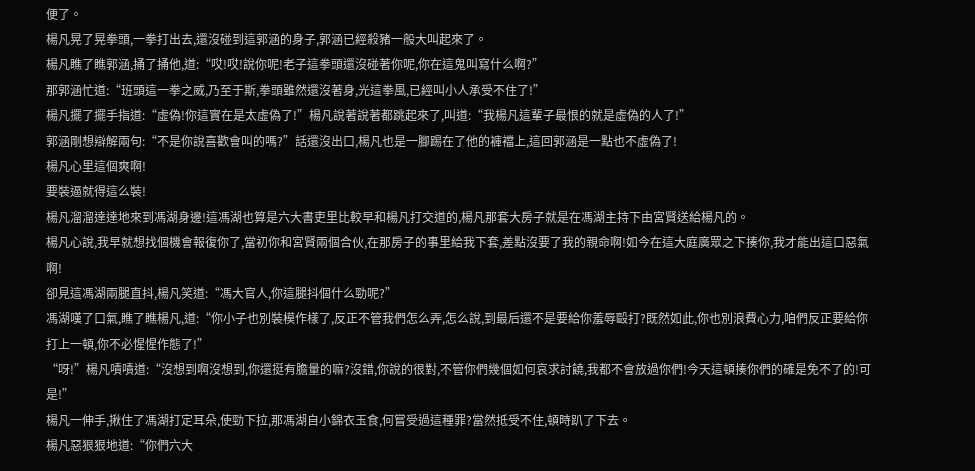便了。
楊凡晃了晃拳頭,一拳打出去,還沒碰到這郭涵的身子,郭涵已經殺豬一般大叫起來了。
楊凡瞧了瞧郭涵,捅了捅他,道:“哎!哎!說你呢!老子這拳頭還沒碰著你呢,你在這鬼叫寫什么啊?”
那郭涵忙道:“班頭這一拳之威,乃至于斯,拳頭雖然還沒著身,光這拳風,已經叫小人承受不住了!”
楊凡擺了擺手指道:“虛偽!你這實在是太虛偽了!”楊凡說著說著都跳起來了,叫道:“我楊凡這輩子最恨的就是虛偽的人了!”
郭涵剛想辯解兩句:“不是你說喜歡會叫的嗎?”話還沒出口,楊凡也是一腳踢在了他的褲襠上,這回郭涵是一點也不虛偽了!
楊凡心里這個爽啊!
要裝逼就得這么裝!
楊凡溜溜達達地來到馮湖身邊!這馮湖也算是六大書吏里比較早和楊凡打交道的,楊凡那套大房子就是在馮湖主持下由宮賢送給楊凡的。
楊凡心說,我早就想找個機會報復你了,當初你和宮賢兩個合伙,在那房子的事里給我下套,差點沒要了我的親命啊!如今在這大庭廣眾之下揍你,我才能出這口惡氣啊!
卻見這馮湖兩腿直抖,楊凡笑道:“馮大官人,你這腿抖個什么勁呢?”
馮湖嘆了口氣,瞧了瞧楊凡,道:“你小子也別裝模作樣了,反正不管我們怎么弄,怎么說,到最后還不是要給你羞辱毆打?既然如此,你也別浪費心力,咱們反正要給你打上一頓,你不必惺惺作態了!”
“呀!”楊凡嘖嘖道:“沒想到啊沒想到,你還挺有膽量的嘛?沒錯,你說的很對,不管你們幾個如何哀求討饒,我都不會放過你們!今天這頓揍你們的確是免不了的!可是!”
楊凡一伸手,揪住了馮湖打定耳朵,使勁下拉,那馮湖自小錦衣玉食,何嘗受過這種罪?當然抵受不住,頓時趴了下去。
楊凡惡狠狠地道:“你們六大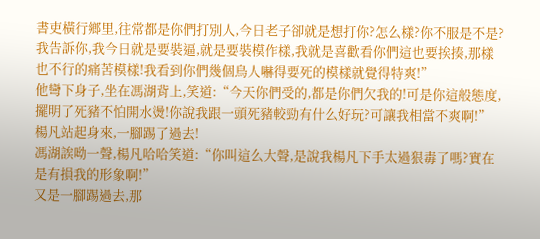書吏橫行鄉里,往常都是你們打別人,今日老子卻就是想打你?怎么樣?你不服是不是?我告訴你,我今日就是要裝逼,就是要裝模作樣,我就是喜歡看你們這也要挨揍,那樣也不行的痛苦模樣!我看到你們幾個鳥人嚇得要死的模樣就覺得特爽!”
他彎下身子,坐在馮湖背上,笑道:“今天你們受的,都是你們欠我的!可是你這般態度,擺明了死豬不怕開水燙!你說我跟一頭死豬較勁有什么好玩?可讓我相當不爽啊!”
楊凡站起身來,一腳踢了過去!
馮湖誒呦一聲,楊凡哈哈笑道:“你叫這么大聲,是說我楊凡下手太過狠毒了嗎?實在是有損我的形象啊!”
又是一腳踢過去,那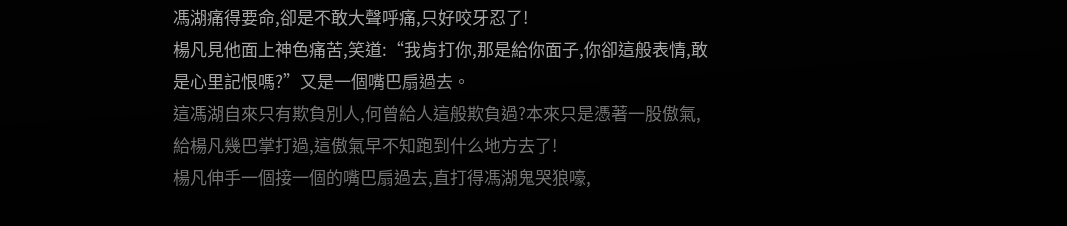馮湖痛得要命,卻是不敢大聲呼痛,只好咬牙忍了!
楊凡見他面上神色痛苦,笑道:“我肯打你,那是給你面子,你卻這般表情,敢是心里記恨嗎?”又是一個嘴巴扇過去。
這馮湖自來只有欺負別人,何曾給人這般欺負過?本來只是憑著一股傲氣,給楊凡幾巴掌打過,這傲氣早不知跑到什么地方去了!
楊凡伸手一個接一個的嘴巴扇過去,直打得馮湖鬼哭狼嚎,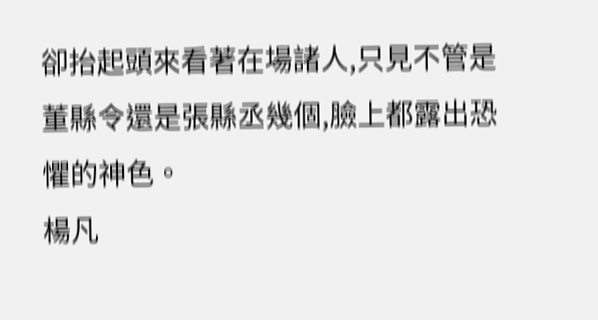卻抬起頭來看著在場諸人,只見不管是董縣令還是張縣丞幾個,臉上都露出恐懼的神色。
楊凡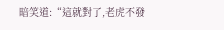暗笑道:“這就對了,老虎不發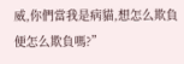威,你們當我是病貓,想怎么欺負便怎么欺負嗎?”